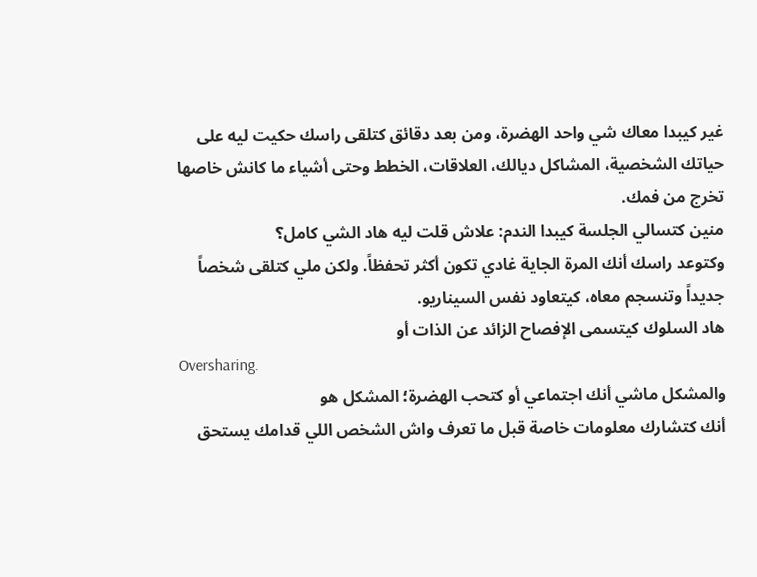غير كيبدا معاك شي واحد الهضرة، ومن بعد دقائق كتلقى راسك حكيت ليه على
حياتك الشخصية، المشاكل ديالك، العلاقات، الخطط وحتى أشياء ما كانش خاصها
تخرج من فمك.
منين كتسالي الجلسة كيبدا الندم: علاش قلت ليه هاد الشي كامل؟
وكتوعد راسك أنك المرة الجاية غادي تكون أكثر تحفظاً. ولكن ملي كتلقى شخصاً
جديداً وتنسجم معاه، كيتعاود نفس السيناريو.
هاد السلوك كيتسمى الإفصاح الزائد عن الذات أو
Oversharing.
والمشكل ماشي أنك اجتماعي أو كتحب الهضرة؛ المشكل هو
أنك كتشارك معلومات خاصة قبل ما تعرف واش الشخص اللي قدامك يستحق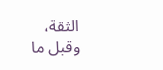الثقة،
وقبل ما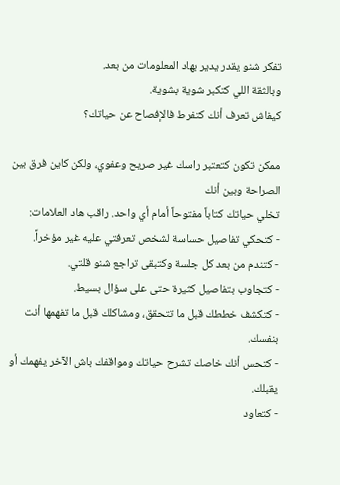تفكر شنو يقدر يدير بهاد المعلومات من بعد.
وبالثقة اللي كتكبر شوية بشوية.
كيفاش تعرف أنك كتفرط فالإفصاح عن حياتك؟

ممكن تكون كتعتبر راسك غير صريح وعفوي، ولكن كاين فرق بين الصراحة وبين أنك
تخلي حياتك كتاباً مفتوحاً أمام أي واحد. راقب هاد العلامات:
- كتحكي تفاصيل حساسة لشخص تعرفتي عليه غير مؤخراً.
- كتندم من بعد كل جلسة وكتبقى تراجع شنو قلتي.
- كتجاوب بتفاصيل كثيرة حتى على سؤال بسيط.
- كتكشف خططك قبل ما تتحقق، ومشاكلك قبل ما تفهمها أنت بنفسك.
- كتحس أنك خاصك تشرح حياتك ومواقفك باش الآخر يفهمك أو يقبلك.
- كتعاود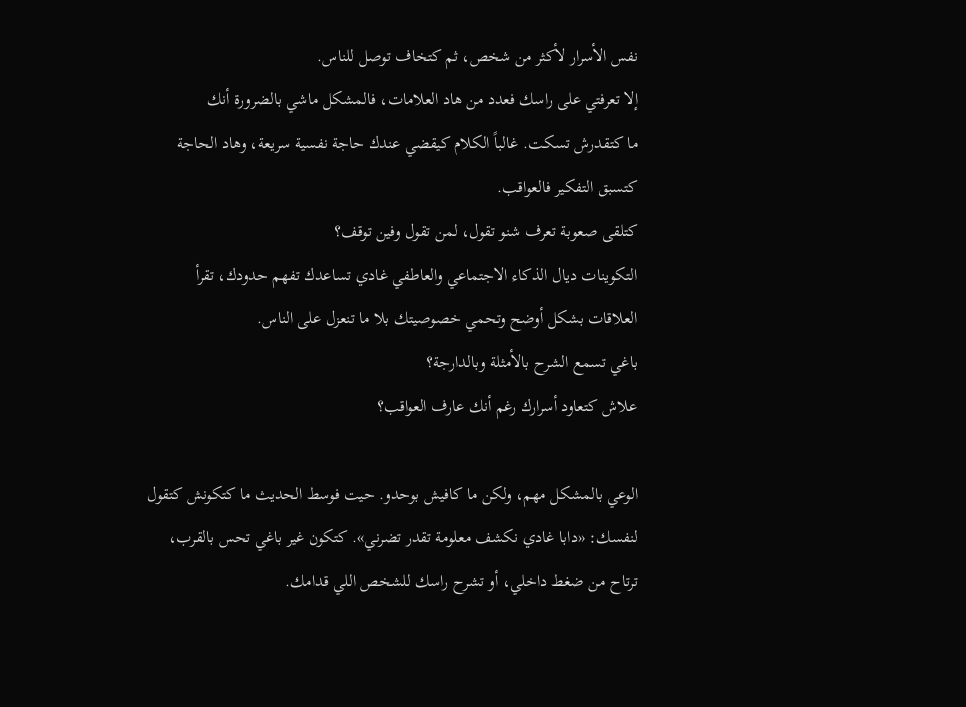نفس الأسرار لأكثر من شخص، ثم كتخاف توصل للناس.
إلا تعرفتي على راسك فعدد من هاد العلامات، فالمشكل ماشي بالضرورة أنك
ما كتقدرش تسكت. غالباً الكلام كيقضي عندك حاجة نفسية سريعة، وهاد الحاجة
كتسبق التفكير فالعواقب.
كتلقى صعوبة تعرف شنو تقول، لمن تقول وفين توقف؟
التكوينات ديال الذكاء الاجتماعي والعاطفي غادي تساعدك تفهم حدودك، تقرأ
العلاقات بشكل أوضح وتحمي خصوصيتك بلا ما تنعزل على الناس.
باغي تسمع الشرح بالأمثلة وبالدارجة؟
علاش كتعاود أسرارك رغم أنك عارف العواقب؟

الوعي بالمشكل مهم، ولكن ما كافيش بوحدو. حيت فوسط الحديث ما كتكونش كتقول
لنفسك: «دابا غادي نكشف معلومة تقدر تضرني». كتكون غير باغي تحس بالقرب،
ترتاح من ضغط داخلي، أو تشرح راسك للشخص اللي قدامك.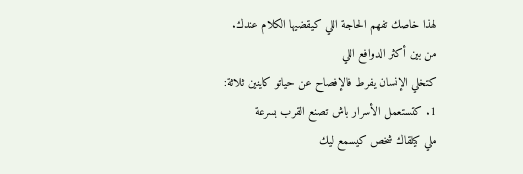لهذا خاصك تفهم الحاجة اللي كيقضيها الكلام عندك. من بين أكثر الدوافع اللي
كتخلي الإنسان يفرط فالإفصاح عن حياتو كاينين ثلاثة:
1. كتستعمل الأسرار باش تصنع القرب بسرعة
ملي كيلقاك شخص كيسمع ليك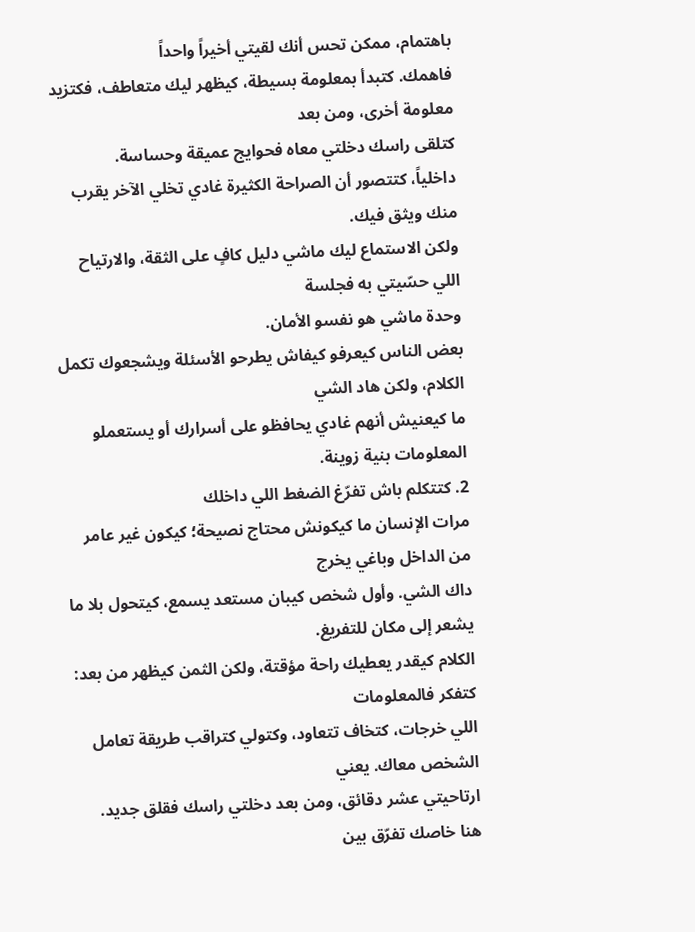باهتمام، ممكن تحس أنك لقيتي أخيراً واحداً
فاهمك. كتبدأ بمعلومة بسيطة، كيظهر ليك متعاطف، فكتزيد معلومة أخرى، ومن بعد
كتلقى راسك دخلتي معاه فحوايج عميقة وحساسة.
داخلياً، كتتصور أن الصراحة الكثيرة غادي تخلي الآخر يقرب منك ويثق فيك.
ولكن الاستماع ليك ماشي دليل كافٍ على الثقة، والارتياح اللي حسّيتي به فجلسة
وحدة ماشي هو نفسو الأمان.
بعض الناس كيعرفو كيفاش يطرحو الأسئلة ويشجعوك تكمل الكلام، ولكن هاد الشي
ما كيعنيش أنهم غادي يحافظو على أسرارك أو يستعملو المعلومات بنية زوينة.
2. كتتكلم باش تفرّغ الضغط اللي داخلك
مرات الإنسان ما كيكونش محتاج نصيحة؛ كيكون غير عامر من الداخل وباغي يخرج
داك الشي. وأول شخص كيبان مستعد يسمع، كيتحول بلا ما يشعر إلى مكان للتفريغ.
الكلام كيقدر يعطيك راحة مؤقتة، ولكن الثمن كيظهر من بعد: كتفكر فالمعلومات
اللي خرجات، كتخاف تتعاود، وكتولي كتراقب طريقة تعامل الشخص معاك. يعني
ارتاحيتي عشر دقائق، ومن بعد دخلتي راسك فقلق جديد.
هنا خاصك تفرّق بين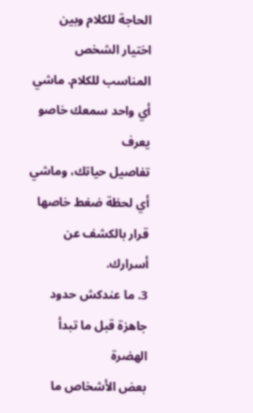الحاجة للكلام وبين
اختيار الشخص المناسب للكلام. ماشي أي واحد سمعك خاصو يعرف
تفاصيل حياتك، وماشي أي لحظة ضغط خاصها قرار بالكشف عن أسرارك.
3. ما عندكش حدود جاهزة قبل ما تبدأ الهضرة
بعض الأشخاص ما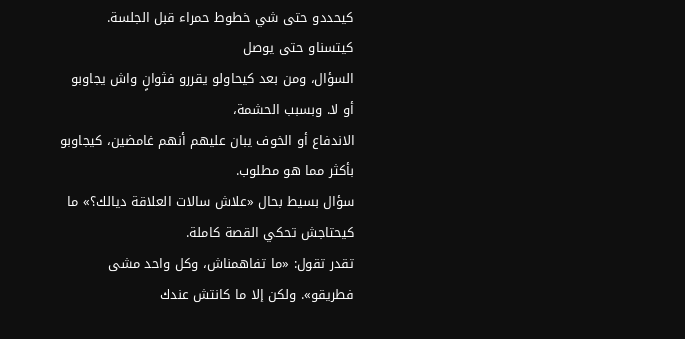كيحددو حتى شي خطوط حمراء قبل الجلسة. كيتسناو حتى يوصل
السؤال، ومن بعد كيحاولو يقررو فثوانٍ واش يجاوبو أو لا. وبسبب الحشمة،
الاندفاع أو الخوف يبان عليهم أنهم غامضين، كيجاوبو بأكثر مما هو مطلوب.
سؤال بسيط بحال «علاش سالات العلاقة ديالك؟» ما كيحتاجش تحكي القصة كاملة.
تقدر تقول: «ما تفاهمناش، وكل واحد مشى فطريقو». ولكن إلا ما كانتش عندك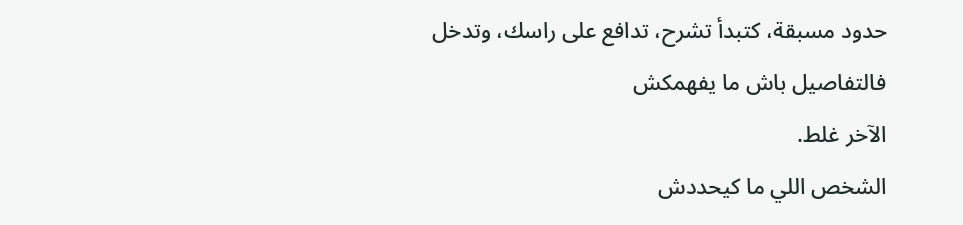حدود مسبقة، كتبدأ تشرح، تدافع على راسك، وتدخل فالتفاصيل باش ما يفهمكش
الآخر غلط.
الشخص اللي ما كيحددش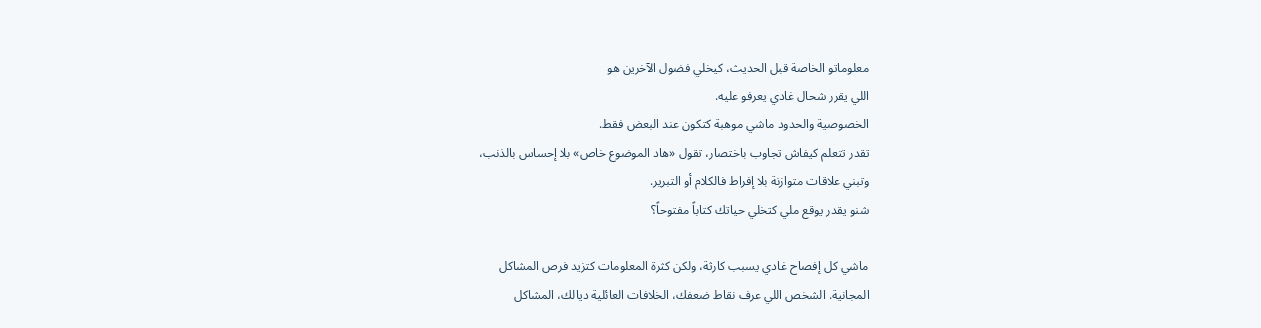معلوماتو الخاصة قبل الحديث، كيخلي فضول الآخرين هو
اللي يقرر شحال غادي يعرفو عليه.
الخصوصية والحدود ماشي موهبة كتكون عند البعض فقط.
تقدر تتعلم كيفاش تجاوب باختصار، تقول «هاد الموضوع خاص» بلا إحساس بالذنب،
وتبني علاقات متوازنة بلا إفراط فالكلام أو التبرير.
شنو يقدر يوقع ملي كتخلي حياتك كتاباً مفتوحاً؟

ماشي كل إفصاح غادي يسبب كارثة، ولكن كثرة المعلومات كتزيد فرص المشاكل
المجانية. الشخص اللي عرف نقاط ضعفك، الخلافات العائلية ديالك، المشاكل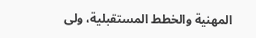المهنية والخطط المستقبلية، ولى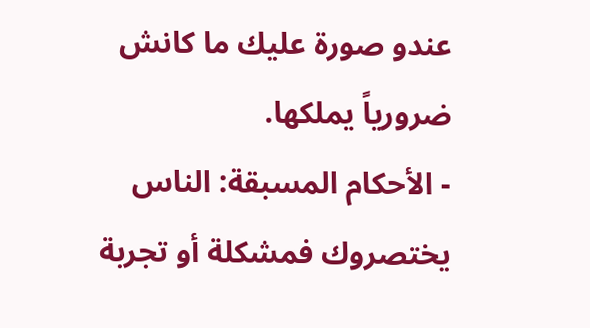عندو صورة عليك ما كانش ضرورياً يملكها.
- الأحكام المسبقة: الناس يختصروك فمشكلة أو تجربة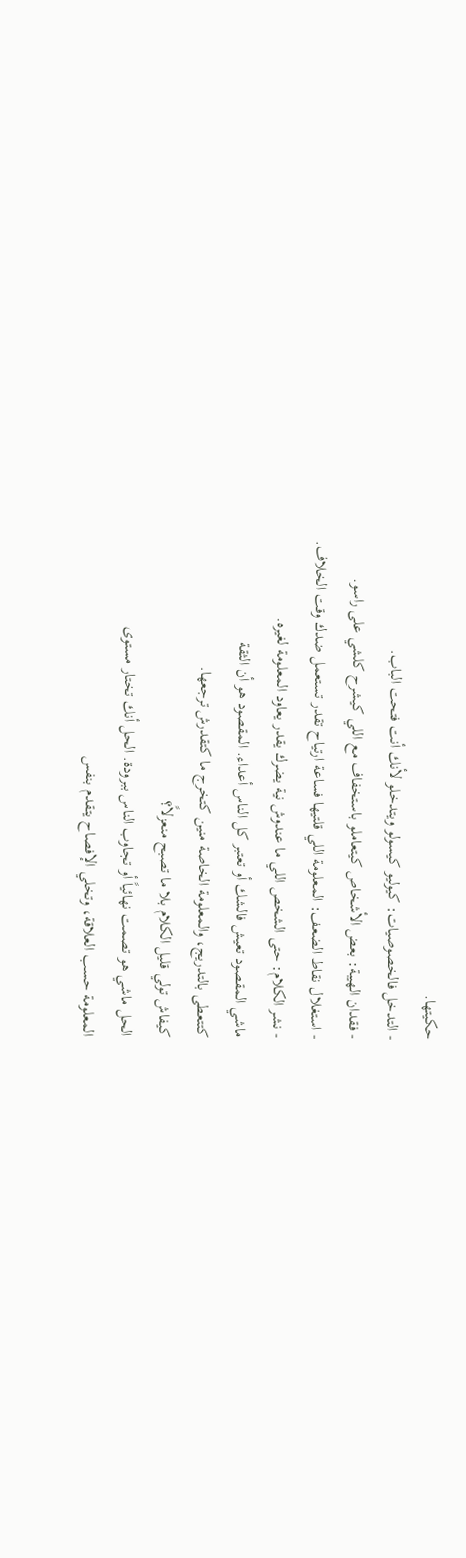حكيتها.
- التدخل فالخصوصيات: كيوليو كيسولو ويتدخلو لأنك أنت فتحت الباب.
- فقدان الهيبة: بعض الأشخاص كيتعاملو باستخفاف مع اللي كيشرح كلشي على راسو.
- استغلال نقاط الضعف: المعلومة اللي قلتيها فساعة ارتياح تقدر تستعمل ضدك وقت الخلاف.
- نشر الكلام: حتى الشخص اللي ما عندوش نية يضرك يقدر يعاود المعلومة لغيره.
ماشي المقصود تعيش فالشك أو تعتبر كل الناس أعداء. المقصود هو أن الثقة
كتتعطى بالتدريج، والمعلومة الخاصة منين كتخرج ما كتقدرش ترجعها.
كيفاش تولي قليل الكلام بلا ما تصبح منعزلاً؟
الحل ماشي هو تصمت نهائياً أو تجاوب الناس ببرودة. الحل أنك تختار مستوى
المعلومة حسب العلاقة، وتخلي الإفصاح يتقدم بنفس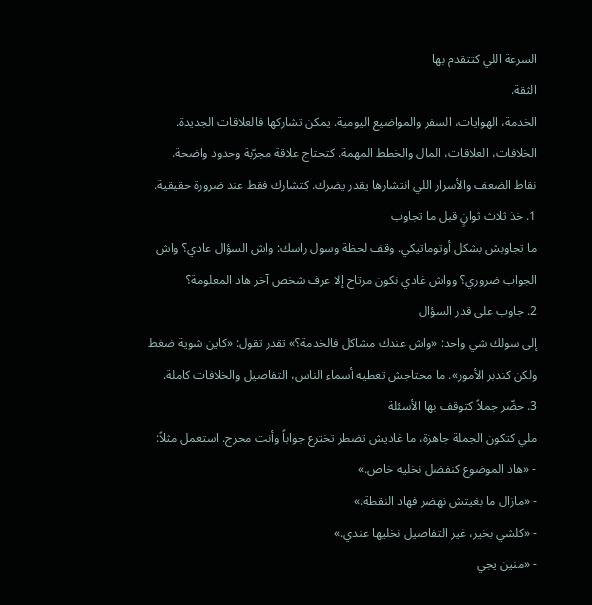السرعة اللي كتتقدم بها
الثقة.
الخدمة، الهوايات، السفر والمواضيع اليومية. يمكن تشاركها فالعلاقات الجديدة.
الخلافات، العلاقات، المال والخطط المهمة. كتحتاج علاقة مجرّبة وحدود واضحة.
نقاط الضعف والأسرار اللي انتشارها يقدر يضرك. كتشارك فقط عند ضرورة حقيقية.
1. خذ ثلاث ثوانٍ قبل ما تجاوب
ما تجاوبش بشكل أوتوماتيكي. وقف لحظة وسول راسك: واش السؤال عادي؟ واش
الجواب ضروري؟ وواش غادي نكون مرتاح إلا عرف شخص آخر هاد المعلومة؟
2. جاوب على قدر السؤال
إلى سولك شي واحد: «واش عندك مشاكل فالخدمة؟» تقدر تقول: «كاين شوية ضغط
ولكن كندبر الأمور». ما محتاجش تعطيه أسماء الناس، التفاصيل والخلافات كاملة.
3. حضّر جملاً كتوقف بها الأسئلة
ملي كتكون الجملة جاهزة، ما غاديش تضطر تخترع جواباً وأنت محرج. استعمل مثلاً:
- «هاد الموضوع كنفضل نخليه خاص.»
- «مازال ما بغيتش نهضر فهاد النقطة.»
- «كلشي بخير، غير التفاصيل نخليها عندي.»
- «منين يجي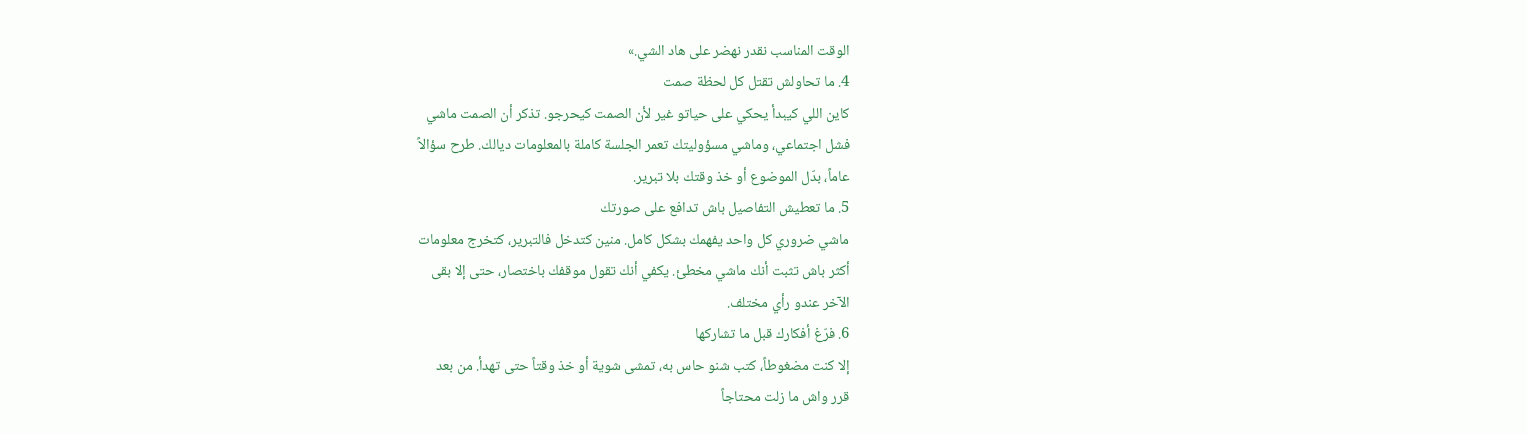الوقت المناسب نقدر نهضر على هاد الشي.»
4. ما تحاولش تقتل كل لحظة صمت
كاين اللي كيبدأ يحكي على حياتو غير لأن الصمت كيحرجو. تذكر أن الصمت ماشي
فشل اجتماعي، وماشي مسؤوليتك تعمر الجلسة كاملة بالمعلومات ديالك. طرح سؤالاً
عاماً، بدّل الموضوع أو خذ وقتك بلا تبرير.
5. ما تعطيش التفاصيل باش تدافع على صورتك
ماشي ضروري كل واحد يفهمك بشكل كامل. منين كتدخل فالتبرير، كتخرج معلومات
أكثر باش تثبت أنك ماشي مخطئ. يكفي أنك تقول موقفك باختصار، حتى إلا بقى
الآخر عندو رأي مختلف.
6. فرّغ أفكارك قبل ما تشاركها
إلا كنت مضغوطاً، كتب شنو حاس به، تمشى شوية أو خذ وقتاً حتى تهدأ. من بعد
قرر واش ما زلت محتاجاً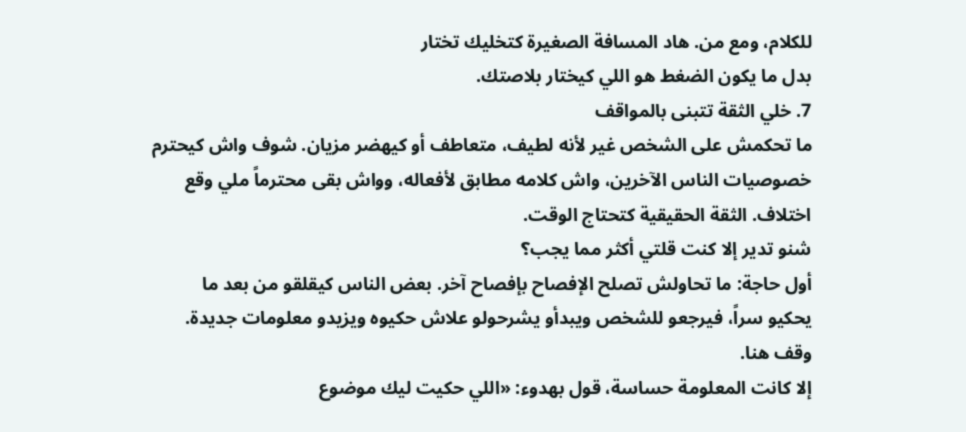للكلام، ومع من. هاد المسافة الصغيرة كتخليك تختار
بدل ما يكون الضغط هو اللي كيختار بلاصتك.
7. خلي الثقة تتبنى بالمواقف
ما تحكمش على الشخص غير لأنه لطيف، متعاطف أو كيهضر مزيان. شوف واش كيحترم
خصوصيات الناس الآخرين، واش كلامه مطابق لأفعاله، وواش بقى محترماً ملي وقع
اختلاف. الثقة الحقيقية كتحتاج الوقت.
شنو تدير إلا كنت قلتي أكثر مما يجب؟
أول حاجة: ما تحاولش تصلح الإفصاح بإفصاح آخر. بعض الناس كيقلقو من بعد ما
يحكيو سراً، فيرجعو للشخص ويبدأو يشرحولو علاش حكيوه ويزيدو معلومات جديدة.
وقف هنا.
إلا كانت المعلومة حساسة، قول بهدوء: «اللي حكيت ليك موضوع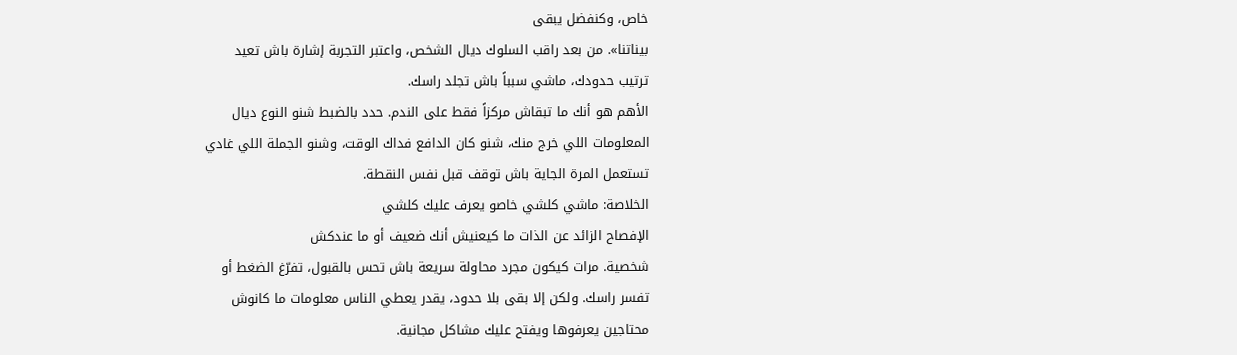خاص، وكنفضل يبقى
بيناتنا». من بعد راقب السلوك ديال الشخص، واعتبر التجربة إشارة باش تعيد
ترتيب حدودك، ماشي سبباً باش تجلد راسك.
الأهم هو أنك ما تبقاش مركزاً فقط على الندم. حدد بالضبط شنو النوع ديال
المعلومات اللي خرج منك، شنو كان الدافع فداك الوقت، وشنو الجملة اللي غادي
تستعمل المرة الجاية باش توقف قبل نفس النقطة.
الخلاصة: ماشي كلشي خاصو يعرف عليك كلشي
الإفصاح الزائد عن الذات ما كيعنيش أنك ضعيف أو ما عندكش
شخصية. مرات كيكون مجرد محاولة سريعة باش تحس بالقبول، تفرّغ الضغط أو
تفسر راسك. ولكن إلا بقى بلا حدود، يقدر يعطي الناس معلومات ما كانوش
محتاجين يعرفوها ويفتح عليك مشاكل مجانية.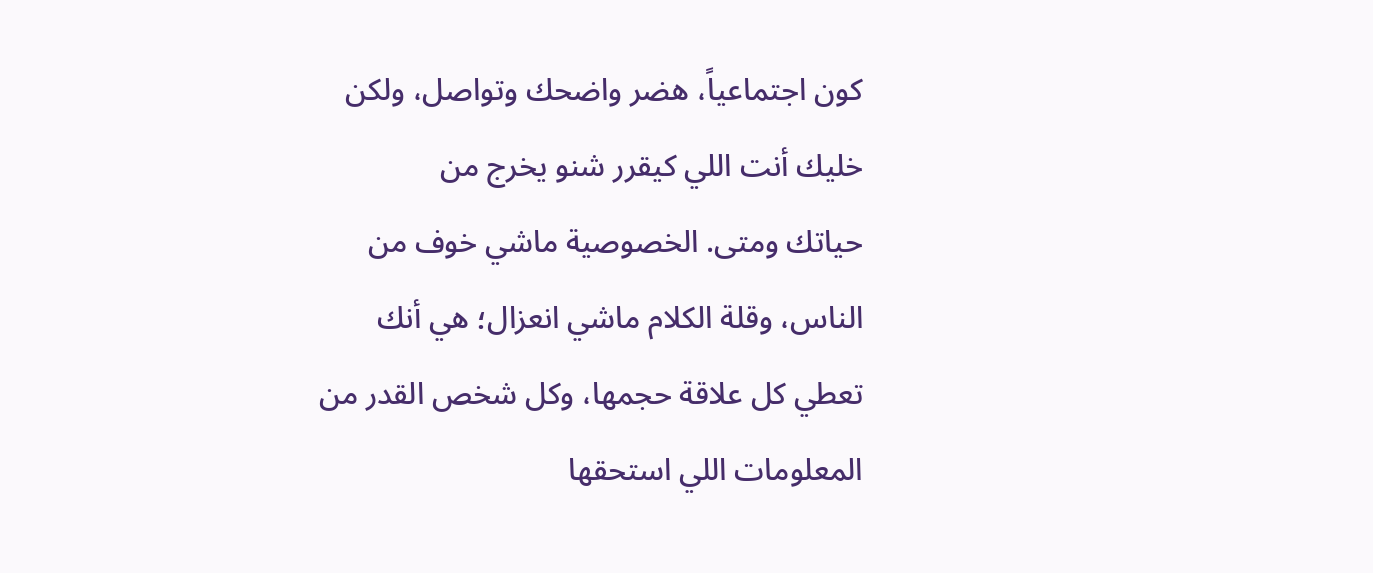كون اجتماعياً، هضر واضحك وتواصل، ولكن خليك أنت اللي كيقرر شنو يخرج من
حياتك ومتى. الخصوصية ماشي خوف من الناس، وقلة الكلام ماشي انعزال؛ هي أنك
تعطي كل علاقة حجمها، وكل شخص القدر من المعلومات اللي استحقها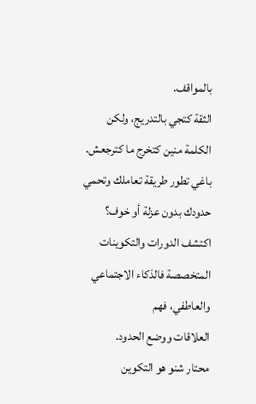بالمواقف.
الثقة كتجي بالتدريج، ولكن الكلمة منين كتخرج ما كترجعش.
باغي تطور طريقة تعاملك وتحمي حدودك بدون عزلة أو خوف؟
اكتشف الدورات والتكوينات المتخصصة فالذكاء الاجتماعي والعاطفي، فهم
العلاقات ووضع الحدود.
محتار شنو هو التكوين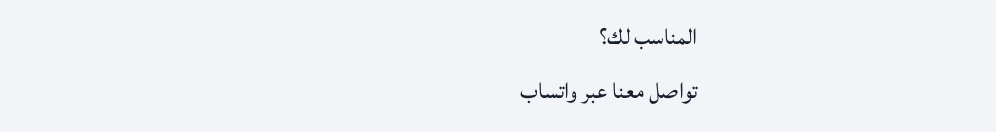المناسب لك؟
تواصل معنا عبر واتساب